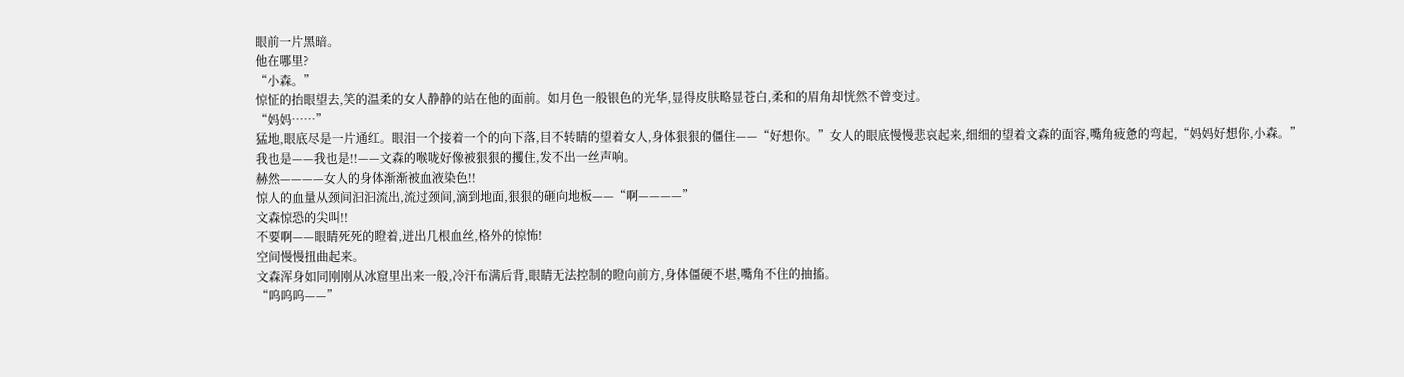眼前一片黑暗。
他在哪里?
“小森。”
惊怔的抬眼望去,笑的温柔的女人静静的站在他的面前。如月色一般银色的光华,显得皮肤略显苍白,柔和的眉角却恍然不曾变过。
“妈妈……”
猛地,眼底尽是一片通红。眼泪一个接着一个的向下落,目不转睛的望着女人,身体狠狠的僵住——“好想你。”女人的眼底慢慢悲哀起来,细细的望着文森的面容,嘴角疲惫的弯起,“妈妈好想你,小森。”
我也是——我也是!!——文森的喉咙好像被狠狠的攫住,发不出一丝声响。
赫然————女人的身体渐渐被血液染色!!
惊人的血量从颈间汩汩流出,流过颈间,滴到地面,狠狠的砸向地板——“啊————”
文森惊恐的尖叫!!
不要啊——眼睛死死的瞪着,迸出几根血丝,格外的惊怖!
空间慢慢扭曲起来。
文森浑身如同刚刚从冰窟里出来一般,冷汗布满后背,眼睛无法控制的瞪向前方,身体僵硬不堪,嘴角不住的抽搐。
“呜呜呜——”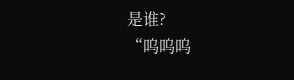是谁?
“呜呜呜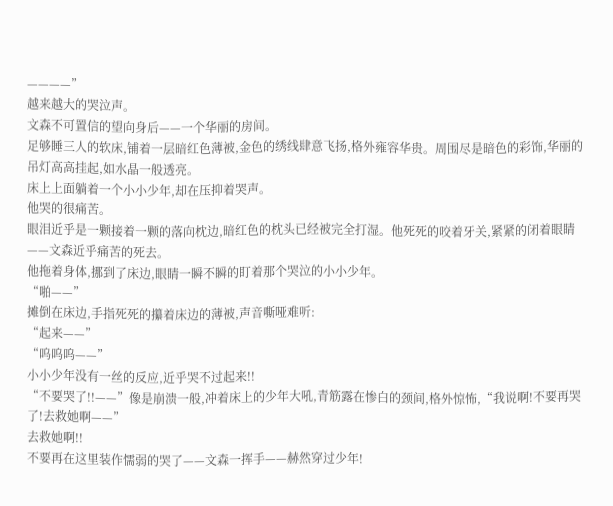————”
越来越大的哭泣声。
文森不可置信的望向身后——一个华丽的房间。
足够睡三人的软床,铺着一层暗红色薄被,金色的绣线肆意飞扬,格外雍容华贵。周围尽是暗色的彩饰,华丽的吊灯高高挂起,如水晶一般透亮。
床上上面躺着一个小小少年,却在压抑着哭声。
他哭的很痛苦。
眼泪近乎是一颗接着一颗的落向枕边,暗红色的枕头已经被完全打湿。他死死的咬着牙关,紧紧的闭着眼睛——文森近乎痛苦的死去。
他拖着身体,挪到了床边,眼睛一瞬不瞬的盯着那个哭泣的小小少年。
“啪——”
摊倒在床边,手指死死的攥着床边的薄被,声音嘶哑难听:
“起来——”
“呜呜呜——”
小小少年没有一丝的反应,近乎哭不过起来!!
“不要哭了!!——”像是崩溃一般,冲着床上的少年大吼,青筋露在惨白的颈间,格外惊怖,“我说啊!不要再哭了!去救她啊——”
去救她啊!!
不要再在这里装作懦弱的哭了——文森一挥手——赫然穿过少年!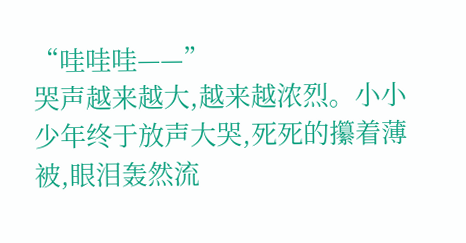“哇哇哇——”
哭声越来越大,越来越浓烈。小小少年终于放声大哭,死死的攥着薄被,眼泪轰然流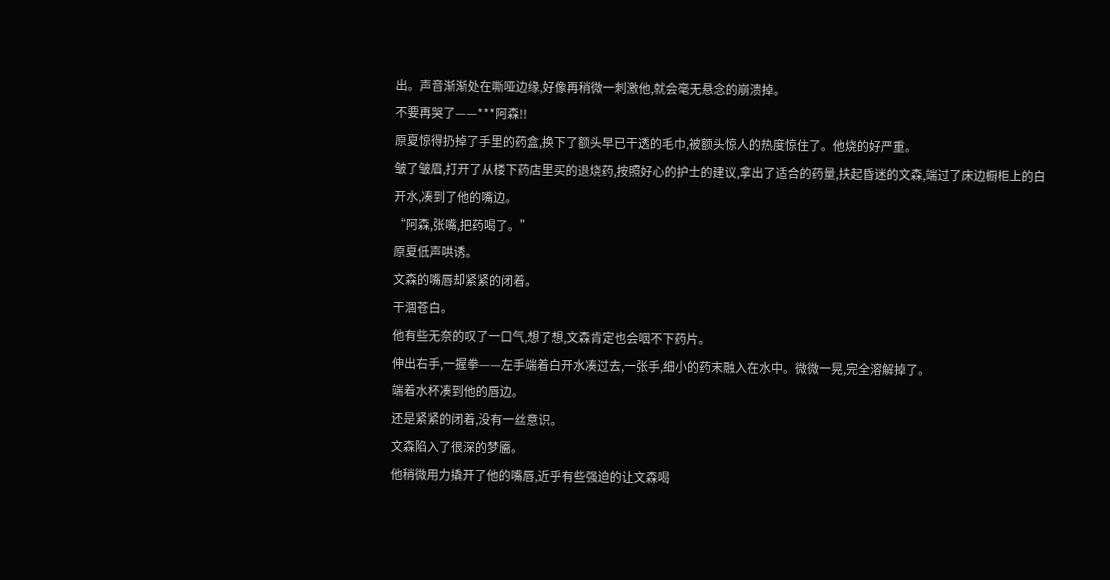出。声音渐渐处在嘶哑边缘,好像再稍微一刺激他,就会毫无悬念的崩溃掉。
不要再哭了——***阿森!!
原夏惊得扔掉了手里的药盒,换下了额头早已干透的毛巾,被额头惊人的热度惊住了。他烧的好严重。
皱了皱眉,打开了从楼下药店里买的退烧药,按照好心的护士的建议,拿出了适合的药量,扶起昏迷的文森,端过了床边橱柜上的白开水,凑到了他的嘴边。
“阿森,张嘴,把药喝了。”
原夏低声哄诱。
文森的嘴唇却紧紧的闭着。
干涸苍白。
他有些无奈的叹了一口气,想了想,文森肯定也会咽不下药片。
伸出右手,一握拳——左手端着白开水凑过去,一张手,细小的药末融入在水中。微微一晃,完全溶解掉了。
端着水杯凑到他的唇边。
还是紧紧的闭着,没有一丝意识。
文森陷入了很深的梦靥。
他稍微用力撬开了他的嘴唇,近乎有些强迫的让文森喝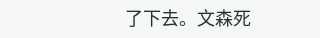了下去。文森死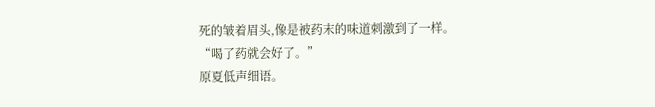死的皱着眉头,像是被药末的味道刺激到了一样。
“喝了药就会好了。”
原夏低声细语。